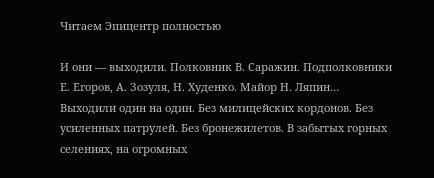Читаем Эпицентр полностью

И они — выходили. Полковник В. Саражин. Подполковники Е. Егоров, А. Зозуля, Н. Худенко. Майор Н. Ляпин… Выходили один на один. Без милицейских кордонов. Без усиленных патрулей. Без бронежилетов. В забытых горных селениях, на огромных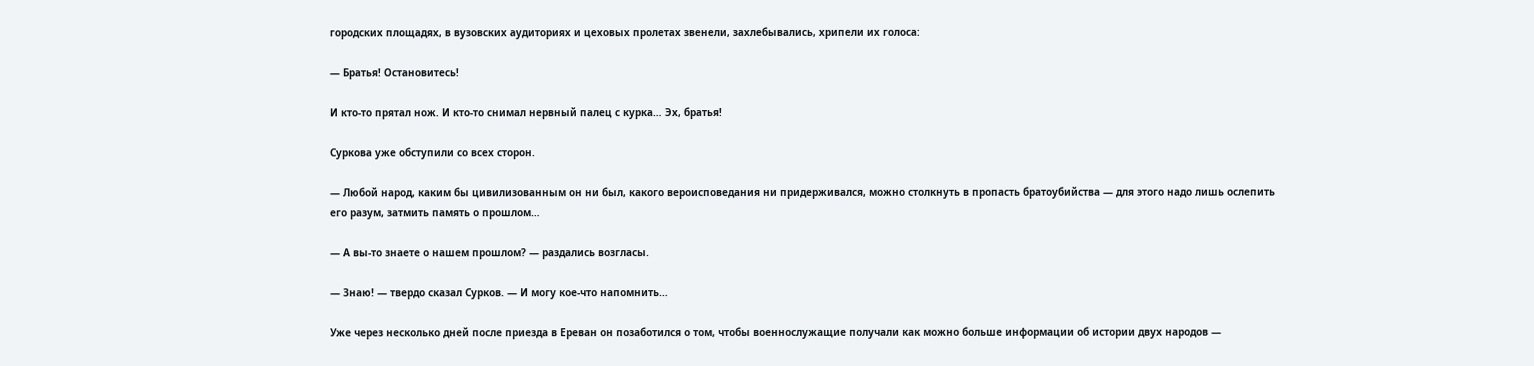городских площадях, в вузовских аудиториях и цеховых пролетах звенели, захлебывались, хрипели их голоса:

— Братья! Остановитесь!

И кто-то прятал нож. И кто-то снимал нервный палец с курка… Эх, братья!

Суркова уже обступили со всех сторон.

— Любой народ, каким бы цивилизованным он ни был, какого вероисповедания ни придерживался, можно столкнуть в пропасть братоубийства — для этого надо лишь ослепить его разум, затмить память о прошлом…

— А вы-то знаете о нашем прошлом? — раздались возгласы.

— Знаю! — твердо сказал Сурков. — И могу кое-что напомнить…

Уже через несколько дней после приезда в Ереван он позаботился о том, чтобы военнослужащие получали как можно больше информации об истории двух народов —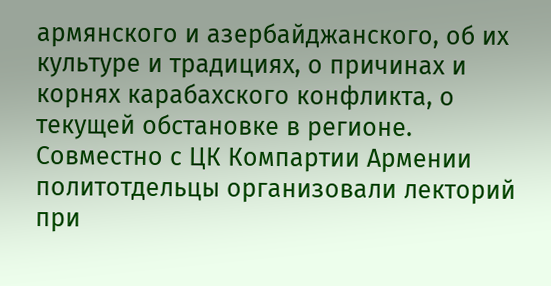армянского и азербайджанского, об их культуре и традициях, о причинах и корнях карабахского конфликта, о текущей обстановке в регионе. Совместно с ЦК Компартии Армении политотдельцы организовали лекторий при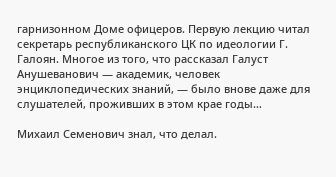гарнизонном Доме офицеров. Первую лекцию читал секретарь республиканского ЦК по идеологии Г. Галоян. Многое из того, что рассказал Галуст Анушеванович — академик, человек энциклопедических знаний, — было внове даже для слушателей, проживших в этом крае годы…

Михаил Семенович знал, что делал.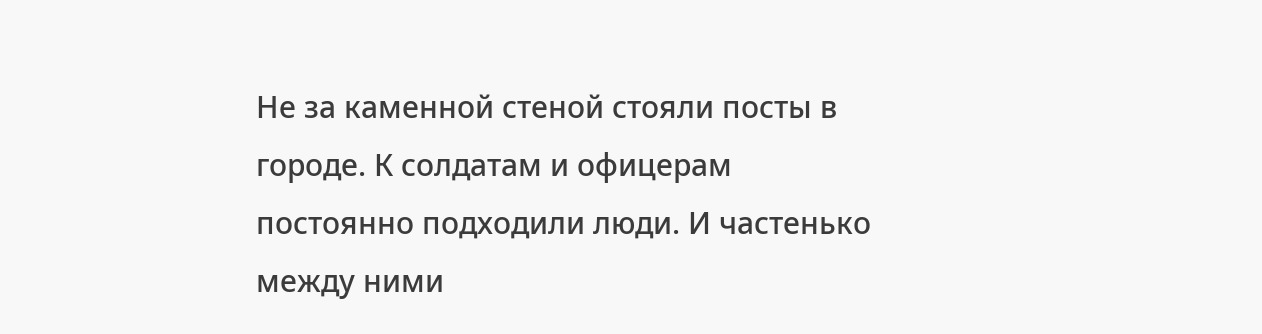Не за каменной стеной стояли посты в городе. К солдатам и офицерам постоянно подходили люди. И частенько между ними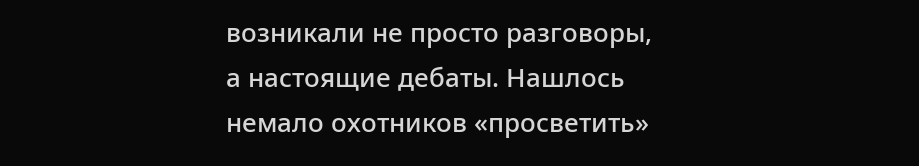возникали не просто разговоры, а настоящие дебаты. Нашлось немало охотников «просветить»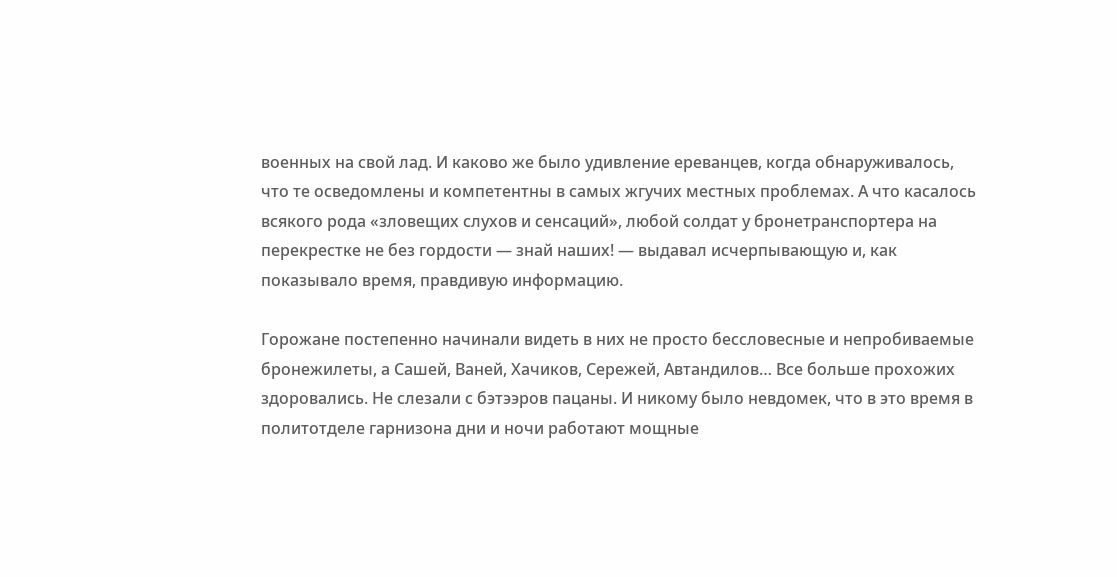военных на свой лад. И каково же было удивление ереванцев, когда обнаруживалось, что те осведомлены и компетентны в самых жгучих местных проблемах. А что касалось всякого рода «зловещих слухов и сенсаций», любой солдат у бронетранспортера на перекрестке не без гордости — знай наших! — выдавал исчерпывающую и, как показывало время, правдивую информацию.

Горожане постепенно начинали видеть в них не просто бессловесные и непробиваемые бронежилеты, а Сашей, Ваней, Хачиков, Сережей, Автандилов… Все больше прохожих здоровались. Не слезали с бэтээров пацаны. И никому было невдомек, что в это время в политотделе гарнизона дни и ночи работают мощные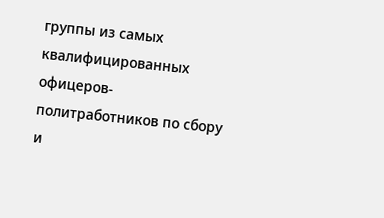группы из самых квалифицированных офицеров-политработников по сбору и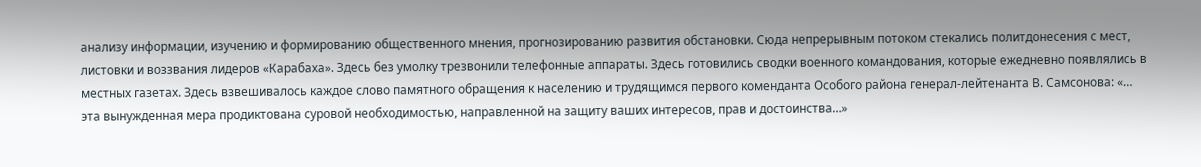анализу информации, изучению и формированию общественного мнения, прогнозированию развития обстановки. Сюда непрерывным потоком стекались политдонесения с мест, листовки и воззвания лидеров «Карабаха». Здесь без умолку трезвонили телефонные аппараты. Здесь готовились сводки военного командования, которые ежедневно появлялись в местных газетах. Здесь взвешивалось каждое слово памятного обращения к населению и трудящимся первого коменданта Особого района генерал-лейтенанта В. Самсонова: «… эта вынужденная мера продиктована суровой необходимостью, направленной на защиту ваших интересов, прав и достоинства…»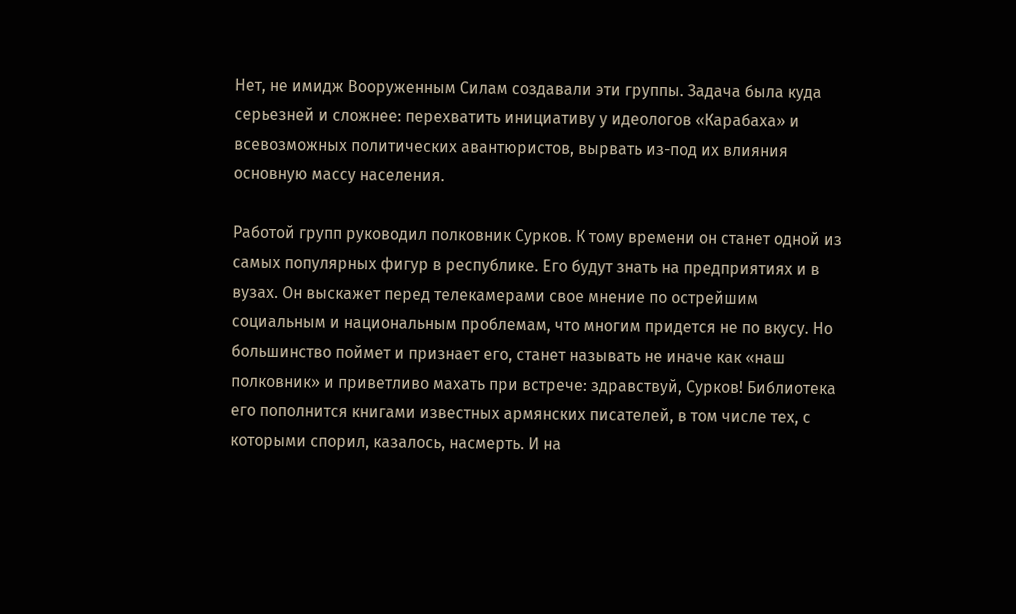Нет, не имидж Вооруженным Силам создавали эти группы. Задача была куда серьезней и сложнее: перехватить инициативу у идеологов «Карабаха» и всевозможных политических авантюристов, вырвать из-под их влияния основную массу населения.

Работой групп руководил полковник Сурков. К тому времени он станет одной из самых популярных фигур в республике. Его будут знать на предприятиях и в вузах. Он выскажет перед телекамерами свое мнение по острейшим социальным и национальным проблемам, что многим придется не по вкусу. Но большинство поймет и признает его, станет называть не иначе как «наш полковник» и приветливо махать при встрече: здравствуй, Сурков! Библиотека его пополнится книгами известных армянских писателей, в том числе тех, с которыми спорил, казалось, насмерть. И на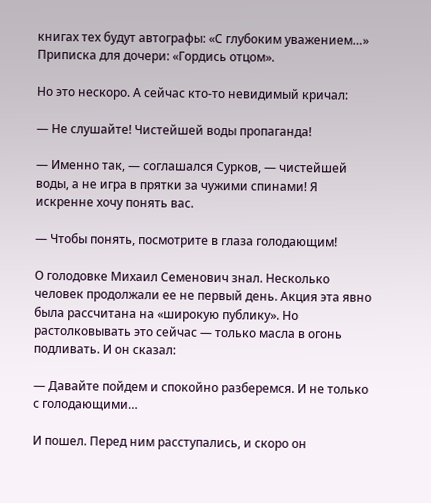книгах тех будут автографы: «С глубоким уважением…» Приписка для дочери: «Гордись отцом».

Но это нескоро. А сейчас кто-то невидимый кричал:

— Не слушайте! Чистейшей воды пропаганда!

— Именно так, — соглашался Сурков, — чистейшей воды, а не игра в прятки за чужими спинами! Я искренне хочу понять вас.

— Чтобы понять, посмотрите в глаза голодающим!

О голодовке Михаил Семенович знал. Несколько человек продолжали ее не первый день. Акция эта явно была рассчитана на «широкую публику». Но растолковывать это сейчас — только масла в огонь подливать. И он сказал:

— Давайте пойдем и спокойно разберемся. И не только с голодающими…

И пошел. Перед ним расступались, и скоро он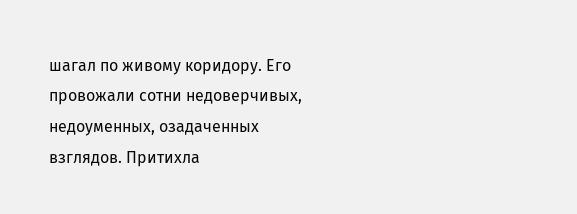шагал по живому коридору. Его провожали сотни недоверчивых, недоуменных, озадаченных взглядов. Притихла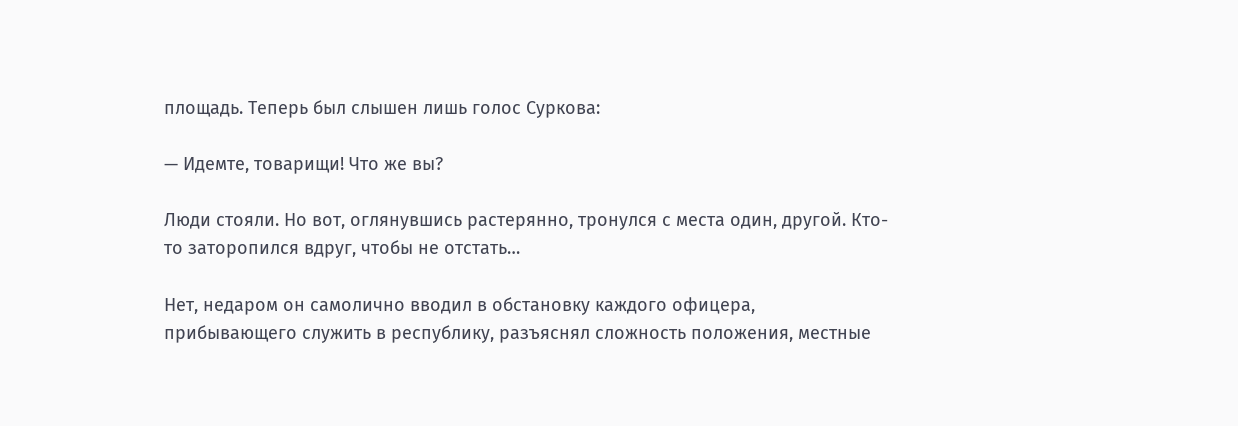площадь. Теперь был слышен лишь голос Суркова:

— Идемте, товарищи! Что же вы?

Люди стояли. Но вот, оглянувшись растерянно, тронулся с места один, другой. Кто-то заторопился вдруг, чтобы не отстать…

Нет, недаром он самолично вводил в обстановку каждого офицера, прибывающего служить в республику, разъяснял сложность положения, местные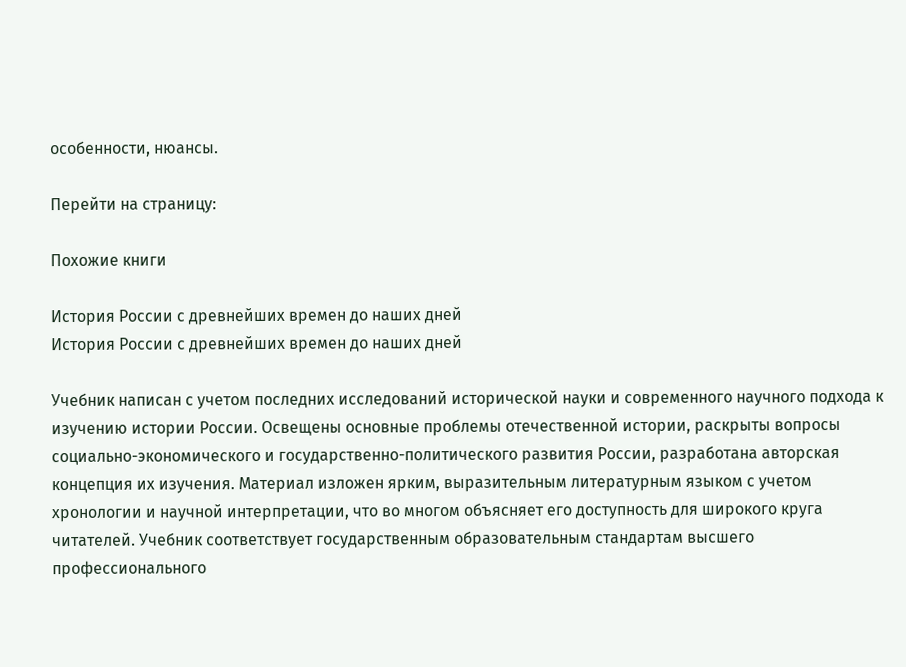особенности, нюансы.

Перейти на страницу:

Похожие книги

История России с древнейших времен до наших дней
История России с древнейших времен до наших дней

Учебник написан с учетом последних исследований исторической науки и современного научного подхода к изучению истории России. Освещены основные проблемы отечественной истории, раскрыты вопросы социально-экономического и государственно-политического развития России, разработана авторская концепция их изучения. Материал изложен ярким, выразительным литературным языком с учетом хронологии и научной интерпретации, что во многом объясняет его доступность для широкого круга читателей. Учебник соответствует государственным образовательным стандартам высшего профессионального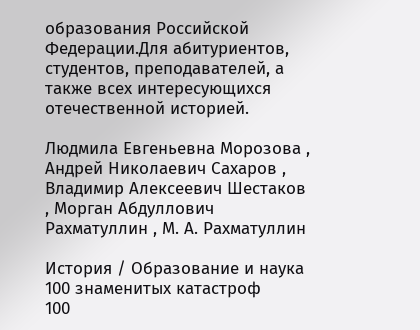образования Российской Федерации.Для абитуриентов, студентов, преподавателей, а также всех интересующихся отечественной историей.

Людмила Евгеньевна Морозова , Андрей Николаевич Сахаров , Владимир Алексеевич Шестаков , Морган Абдуллович Рахматуллин , М. А. Рахматуллин

История / Образование и наука
100 знаменитых катастроф
100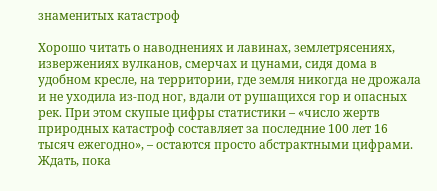знаменитых катастроф

Хорошо читать о наводнениях и лавинах, землетрясениях, извержениях вулканов, смерчах и цунами, сидя дома в удобном кресле, на территории, где земля никогда не дрожала и не уходила из-под ног, вдали от рушащихся гор и опасных рек. При этом скупые цифры статистики – «число жертв природных катастроф составляет за последние 100 лет 16 тысяч ежегодно», – остаются просто абстрактными цифрами. Ждать, пока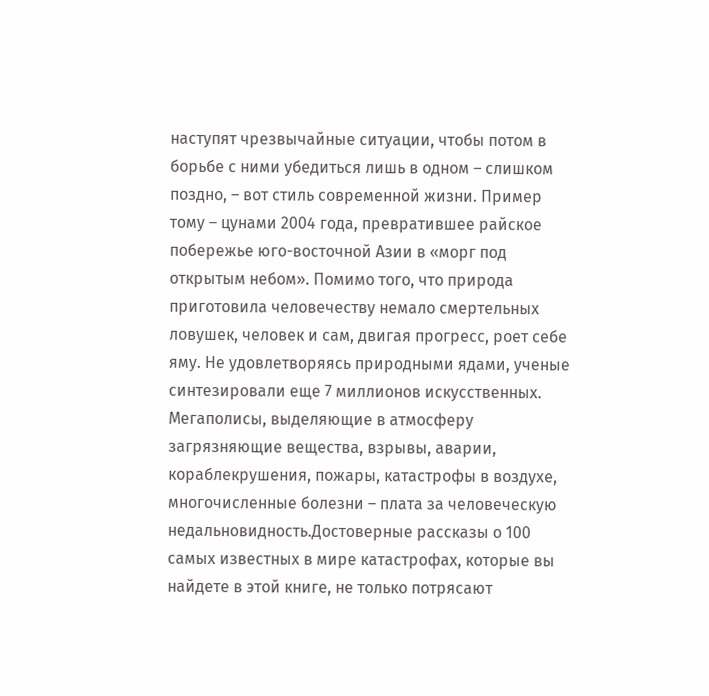наступят чрезвычайные ситуации, чтобы потом в борьбе с ними убедиться лишь в одном – слишком поздно, – вот стиль современной жизни. Пример тому – цунами 2004 года, превратившее райское побережье юго-восточной Азии в «морг под открытым небом». Помимо того, что природа приготовила человечеству немало смертельных ловушек, человек и сам, двигая прогресс, роет себе яму. Не удовлетворяясь природными ядами, ученые синтезировали еще 7 миллионов искусственных. Мегаполисы, выделяющие в атмосферу загрязняющие вещества, взрывы, аварии, кораблекрушения, пожары, катастрофы в воздухе, многочисленные болезни – плата за человеческую недальновидность.Достоверные рассказы о 100 самых известных в мире катастрофах, которые вы найдете в этой книге, не только потрясают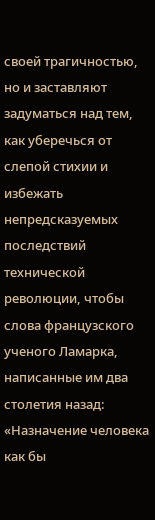своей трагичностью, но и заставляют задуматься над тем, как уберечься от слепой стихии и избежать непредсказуемых последствий технической революции, чтобы слова французского ученого Ламарка, написанные им два столетия назад: «Назначение человека как бы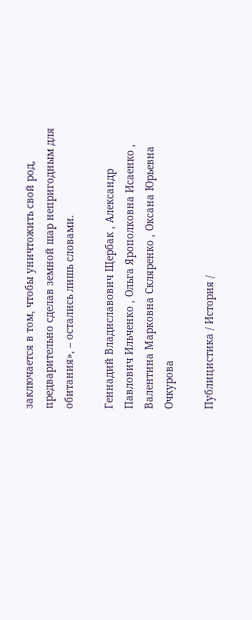заключается в том, чтобы уничтожить свой род, предварительно сделав земной шар непригодным для обитания», – остались лишь словами.

Геннадий Владиславович Щербак , Александр Павлович Ильченко , Ольга Ярополковна Исаенко , Валентина Марковна Скляренко , Оксана Юрьевна Очкурова

Публицистика / История /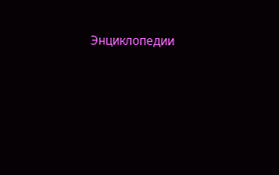Энциклопедии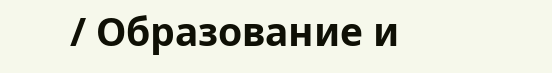/ Образование и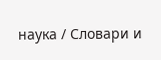наука / Словари и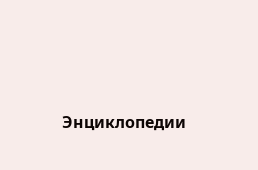Энциклопедии